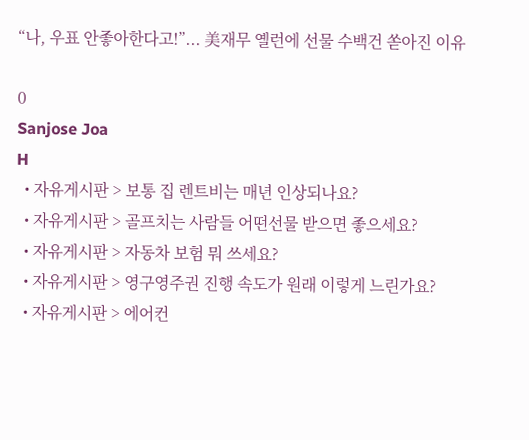“나, 우표 안좋아한다고!”... 美재무 옐런에 선물 수백건 쏟아진 이유

0
Sanjose Joa
H
  • 자유게시판 > 보통 집 렌트비는 매년 인상되나요?
  • 자유게시판 > 골프치는 사람들 어떤선물 받으면 좋으세요?
  • 자유게시판 > 자동차 보험 뭐 쓰세요?
  • 자유게시판 > 영구영주권 진행 속도가 원래 이렇게 느린가요?
  • 자유게시판 > 에어컨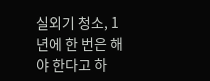실외기 청소, 1년에 한 번은 해야 한다고 하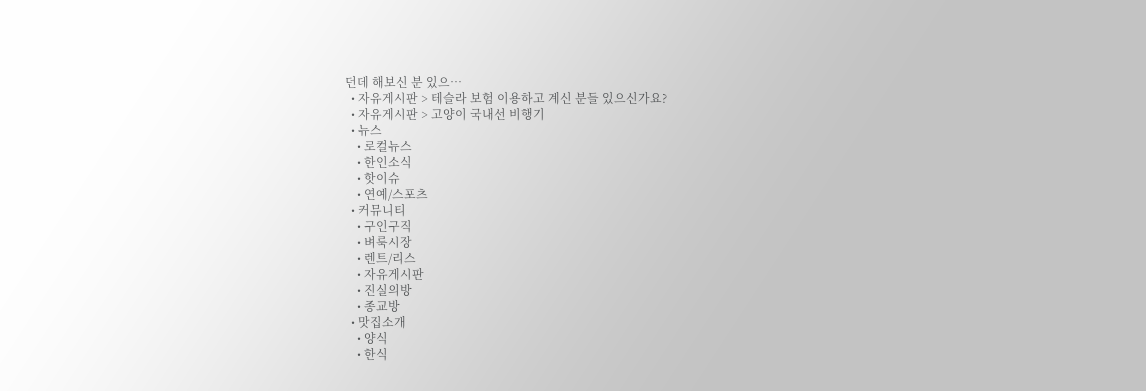던데 해보신 분 있으…
  • 자유게시판 > 테슬라 보험 이용하고 계신 분들 있으신가요?
  • 자유게시판 > 고양이 국내선 비행기
  • 뉴스
    • 로컬뉴스
    • 한인소식
    • 핫이슈
    • 연예/스포츠
  • 커뮤니티
    • 구인구직
    • 벼룩시장
    • 렌트/리스
    • 자유게시판
    • 진실의방
    • 종교방
  • 맛집소개
    • 양식
    • 한식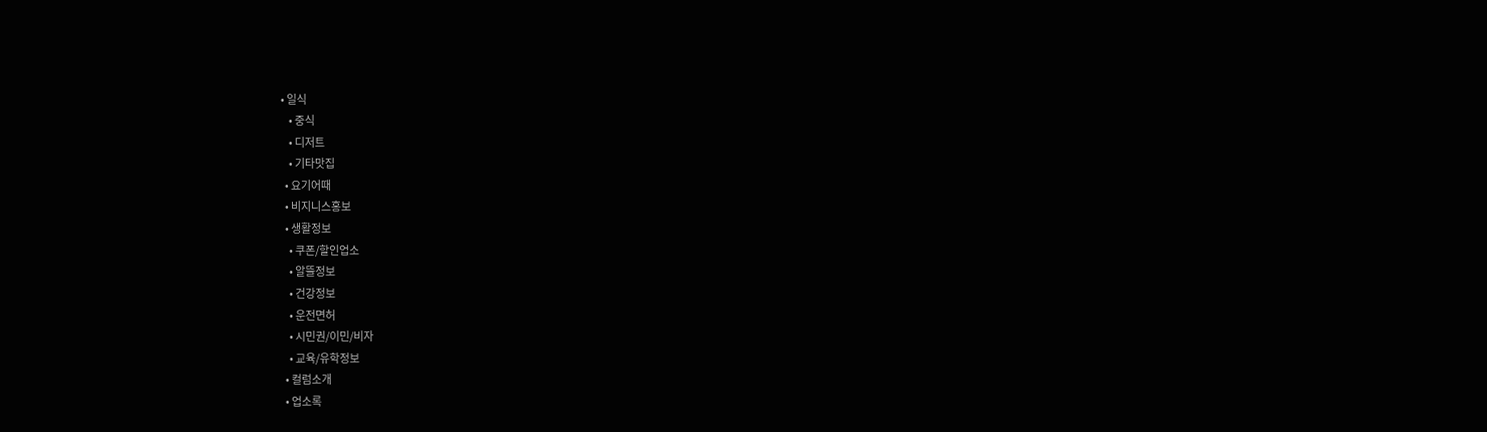• 일식
    • 중식
    • 디저트
    • 기타맛집
  • 요기어때
  • 비지니스홍보
  • 생활정보
    • 쿠폰/할인업소
    • 알뜰정보
    • 건강정보
    • 운전면허
    • 시민권/이민/비자
    • 교육/유학정보
  • 컬럼소개
  • 업소록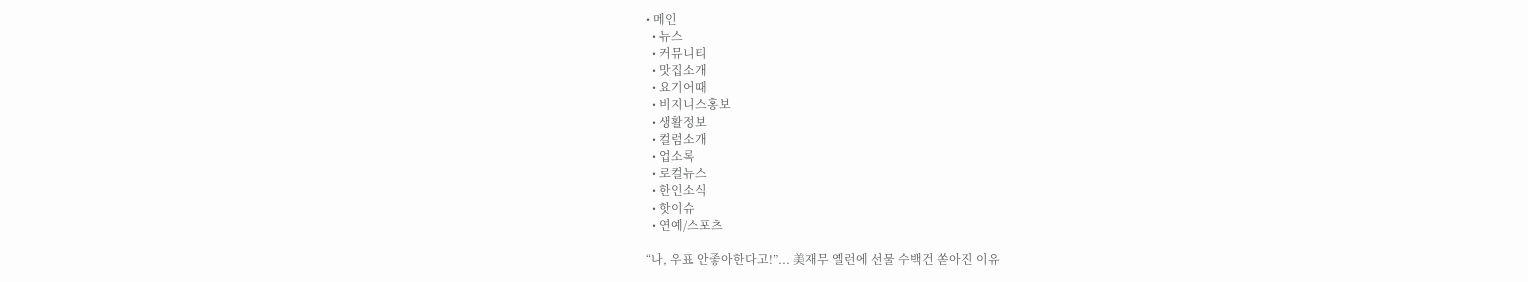• 메인
  • 뉴스
  • 커뮤니티
  • 맛집소개
  • 요기어때
  • 비지니스홍보
  • 생활정보
  • 컬럼소개
  • 업소록
  • 로컬뉴스
  • 한인소식
  • 핫이슈
  • 연예/스포츠

“나, 우표 안좋아한다고!”... 美재무 옐런에 선물 수백건 쏟아진 이유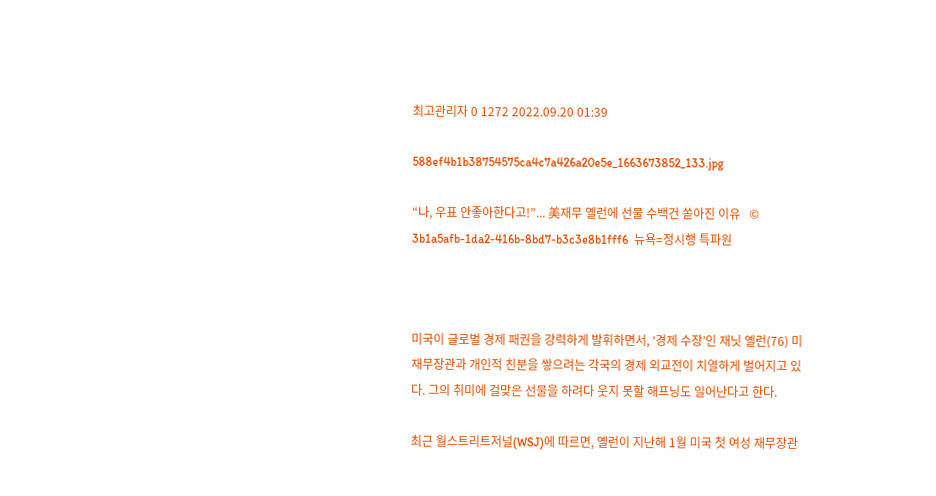최고관리자 0 1272 2022.09.20 01:39

588ef4b1b38754575ca4c7a426a20e5e_1663673852_133.jpg

“나, 우표 안좋아한다고!”... 美재무 옐런에 선물 수백건 쏟아진 이유   © 3b1a5afb-1da2-416b-8bd7-b3c3e8b1fff6  뉴욕=정시행 특파원



미국이 글로벌 경제 패권을 강력하게 발휘하면서, ‘경제 수장’인 재닛 옐런(76) 미 재무장관과 개인적 친분을 쌓으려는 각국의 경제 외교전이 치열하게 벌어지고 있다. 그의 취미에 걸맞은 선물을 하려다 웃지 못할 해프닝도 일어난다고 한다.

최근 월스트리트저널(WSJ)에 따르면, 옐런이 지난해 1월 미국 첫 여성 재무장관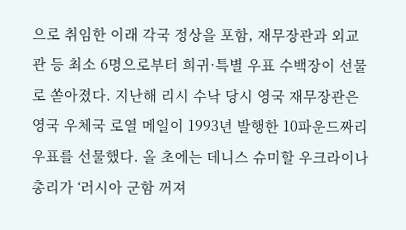으로 취임한 이래 각국 정상을 포함, 재무장관과 외교관 등 최소 6명으로부터 희귀·특별 우표 수백장이 선물로 쏟아졌다. 지난해 리시 수낙 당시 영국 재무장관은 영국 우체국 로열 메일이 1993년 발행한 10파운드짜리 우표를 선물했다. 올 초에는 데니스 슈미할 우크라이나 총리가 ‘러시아 군함 꺼져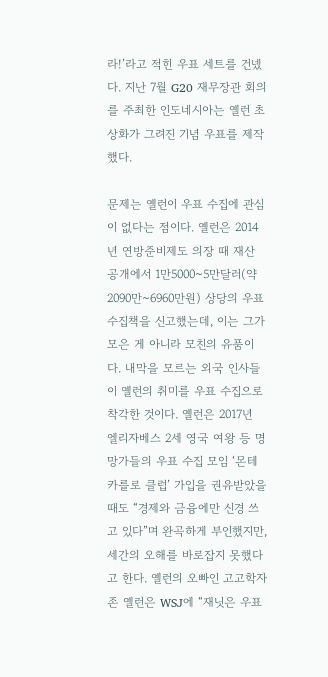라!’라고 적힌 우표 세트를 건넸다. 지난 7월 G20 재무장관 회의를 주최한 인도네시아는 옐런 초상화가 그려진 기념 우표를 제작했다.

문제는 옐런이 우표 수집에 관심이 없다는 점이다. 옐런은 2014년 연방준비제도 의장 때 재산 공개에서 1만5000~5만달러(약 2090만~6960만원) 상당의 우표 수집책을 신고했는데, 이는 그가 모은 게 아니라 모친의 유품이다. 내막을 모르는 외국 인사들이 옐런의 취미를 우표 수집으로 착각한 것이다. 옐런은 2017년 엘리자베스 2세 영국 여왕 등 명망가들의 우표 수집 모임 ‘몬테카를로 클럽’ 가입을 권유받았을 때도 “경제와 금융에만 신경 쓰고 있다”며 완곡하게 부인했지만, 세간의 오해를 바로잡지 못했다고 한다. 옐런의 오빠인 고고학자 존 옐런은 WSJ에 “재닛은 우표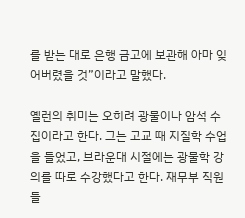를 받는 대로 은행 금고에 보관해 아마 잊어버렸을 것”이라고 말했다.

옐런의 취미는 오히려 광물이나 암석 수집이라고 한다. 그는 고교 때 지질학 수업을 들었고, 브라운대 시절에는 광물학 강의를 따로 수강했다고 한다. 재무부 직원들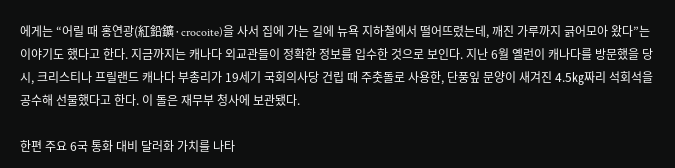에게는 “어릴 때 홍연광(紅鉛鑛·crocoite)을 사서 집에 가는 길에 뉴욕 지하철에서 떨어뜨렸는데, 깨진 가루까지 긁어모아 왔다”는 이야기도 했다고 한다. 지금까지는 캐나다 외교관들이 정확한 정보를 입수한 것으로 보인다. 지난 6월 옐런이 캐나다를 방문했을 당시, 크리스티나 프릴랜드 캐나다 부총리가 19세기 국회의사당 건립 때 주춧돌로 사용한, 단풍잎 문양이 새겨진 4.5㎏짜리 석회석을 공수해 선물했다고 한다. 이 돌은 재무부 청사에 보관됐다.

한편 주요 6국 통화 대비 달러화 가치를 나타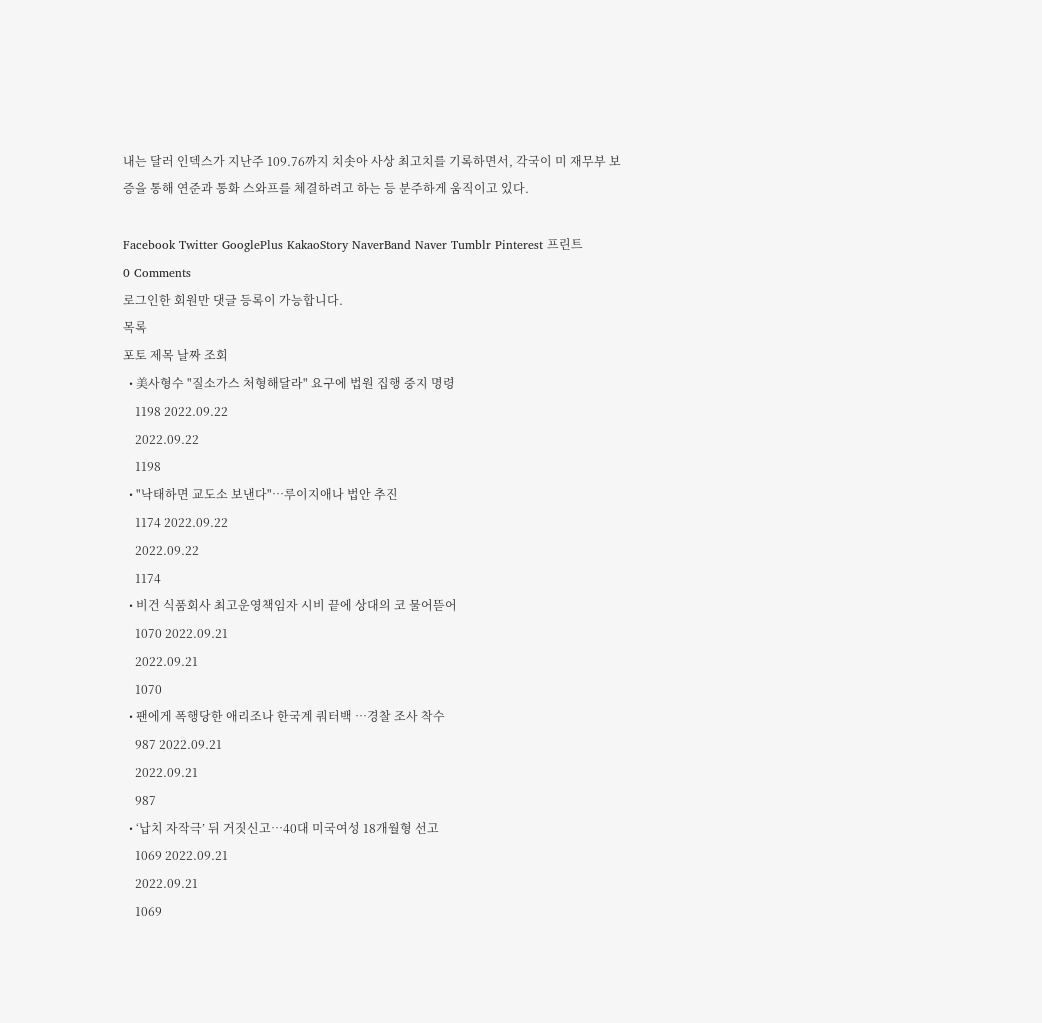내는 달러 인덱스가 지난주 109.76까지 치솟아 사상 최고치를 기록하면서, 각국이 미 재무부 보증을 통해 연준과 통화 스와프를 체결하려고 하는 등 분주하게 움직이고 있다.

Facebook Twitter GooglePlus KakaoStory NaverBand Naver Tumblr Pinterest 프린트
0 Comments
로그인한 회원만 댓글 등록이 가능합니다.
목록
포토 제목 날짜 조회
  • 美사형수 "질소가스 처형해달라" 요구에 법원 집행 중지 명령
    1198 2022.09.22
    2022.09.22
    1198
  • "낙태하면 교도소 보낸다"…루이지애나 법안 추진
    1174 2022.09.22
    2022.09.22
    1174
  • 비건 식품회사 최고운영책임자 시비 끝에 상대의 코 물어뜯어
    1070 2022.09.21
    2022.09.21
    1070
  • 팬에게 폭행당한 애리조나 한국계 쿼터백 …경찰 조사 착수
    987 2022.09.21
    2022.09.21
    987
  • ‘납치 자작극’ 뒤 거짓신고…40대 미국여성 18개월형 선고
    1069 2022.09.21
    2022.09.21
    1069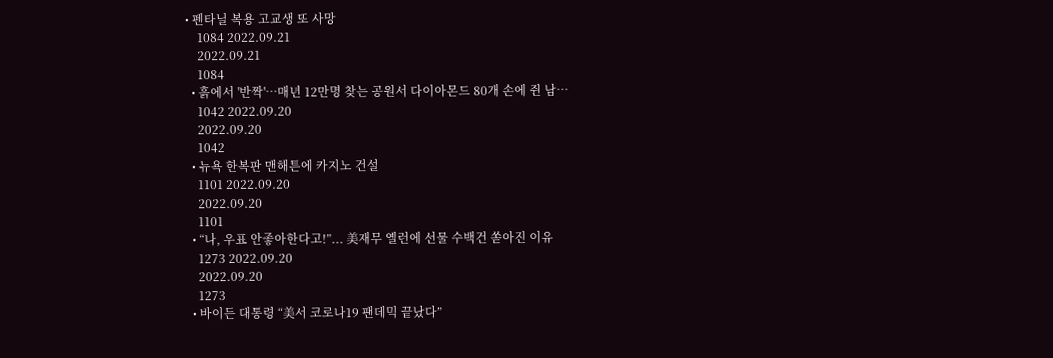• 펜타닐 복용 고교생 또 사망
    1084 2022.09.21
    2022.09.21
    1084
  • 흙에서 '반짝'…매년 12만명 찾는 공원서 다이아몬드 80개 손에 쥔 남…
    1042 2022.09.20
    2022.09.20
    1042
  • 뉴욕 한복판 맨해튼에 카지노 건설
    1101 2022.09.20
    2022.09.20
    1101
  • “나, 우표 안좋아한다고!”... 美재무 옐런에 선물 수백건 쏟아진 이유
    1273 2022.09.20
    2022.09.20
    1273
  • 바이든 대통령 “美서 코로나19 팬데믹 끝났다”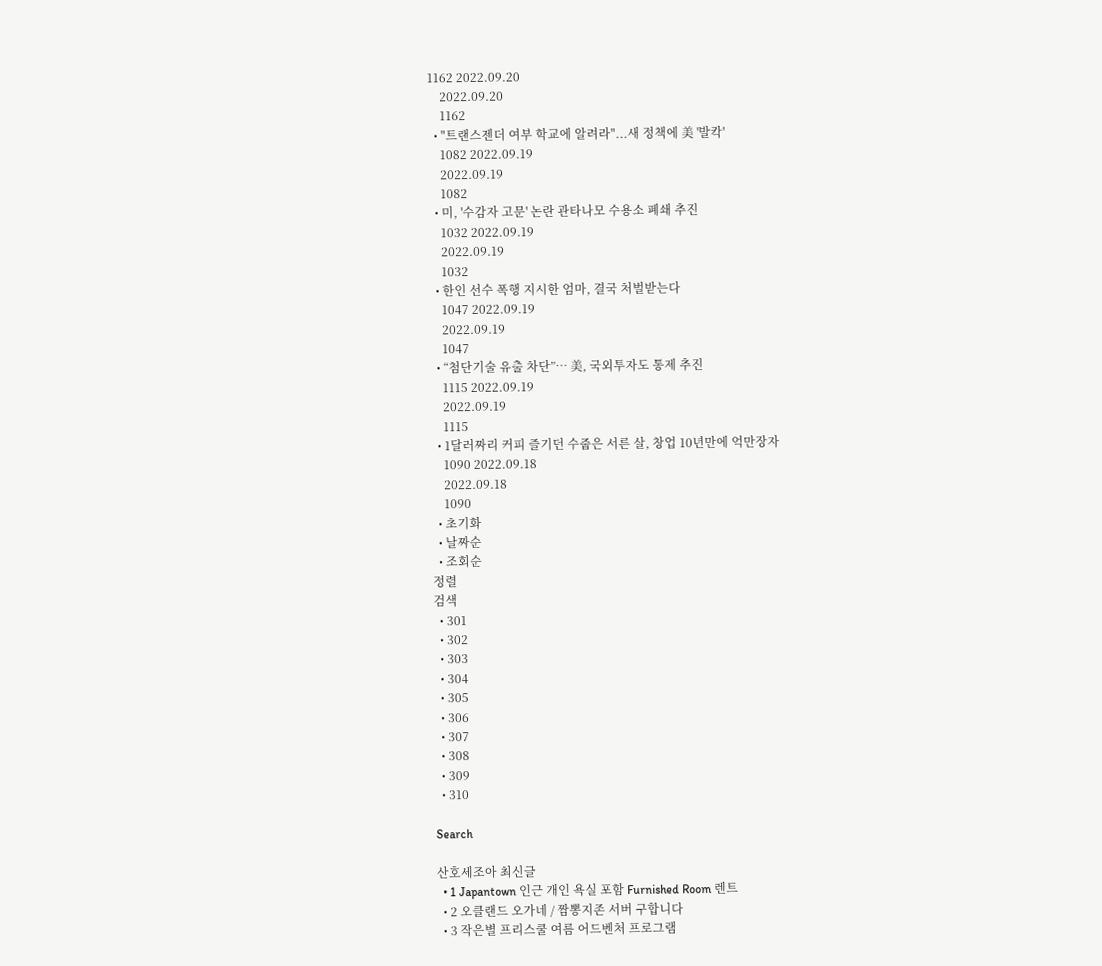1162 2022.09.20
    2022.09.20
    1162
  • "트랜스젠더 여부 학교에 알려라"...새 정책에 美 '발칵'
    1082 2022.09.19
    2022.09.19
    1082
  • 미, '수감자 고문' 논란 관타나모 수용소 폐쇄 추진
    1032 2022.09.19
    2022.09.19
    1032
  • 한인 선수 폭행 지시한 엄마, 결국 처벌받는다
    1047 2022.09.19
    2022.09.19
    1047
  • “첨단기술 유출 차단”… 美, 국외투자도 통제 추진
    1115 2022.09.19
    2022.09.19
    1115
  • 1달러짜리 커피 즐기던 수줍은 서른 살, 창업 10년만에 억만장자
    1090 2022.09.18
    2022.09.18
    1090
  • 초기화
  • 날짜순
  • 조회순
정렬
검색
  • 301
  • 302
  • 303
  • 304
  • 305
  • 306
  • 307
  • 308
  • 309
  • 310

Search

산호세조아 최신글
  • 1 Japantown 인근 개인 욕실 포함 Furnished Room 렌트
  • 2 오클랜드 오가네 / 짬뽕지존 서버 구합니다
  • 3 작은별 프리스쿨 여름 어드벤처 프로그램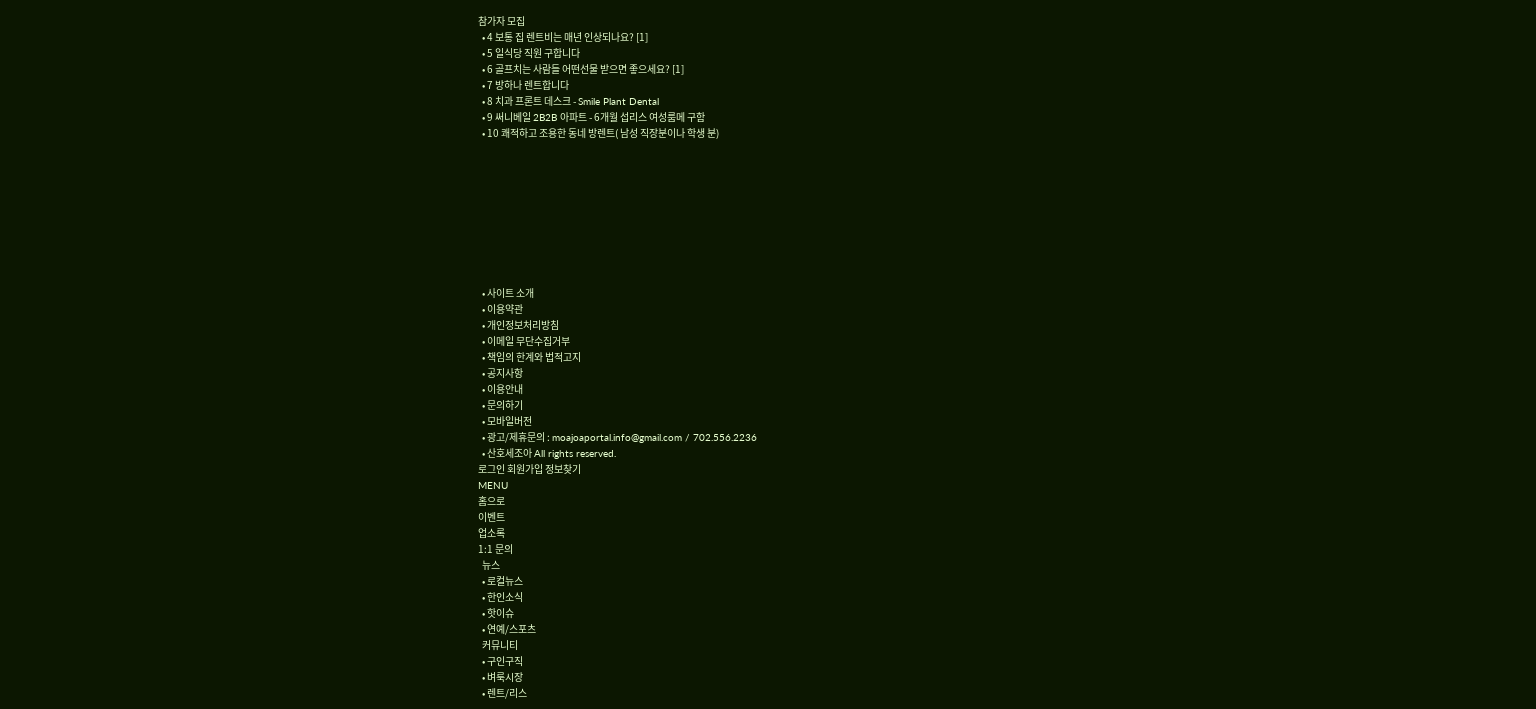참가자 모집
  • 4 보통 집 렌트비는 매년 인상되나요? [1]
  • 5 일식당 직원 구합니다
  • 6 골프치는 사람들 어떤선물 받으면 좋으세요? [1]
  • 7 방하나 렌트합니다
  • 8 치과 프론트 데스크 - Smile Plant Dental
  • 9 써니베일 2B2B 아파트 - 6개월 섭리스 여성룸메 구함
  • 10 쾌적하고 조용한 동네 방렌트( 남성 직장분이나 학생 분)









  • 사이트 소개
  • 이용약관
  • 개인정보처리방침
  • 이메일 무단수집거부
  • 책임의 한계와 법적고지
  • 공지사항
  • 이용안내
  • 문의하기
  • 모바일버전
  • 광고/제휴문의 : moajoaportal.info@gmail.com / 702.556.2236
  • 산호세조아 All rights reserved.
로그인 회원가입 정보찾기
MENU
홈으로
이벤트
업소록
1:1 문의
  뉴스
  • 로컬뉴스
  • 한인소식
  • 핫이슈
  • 연예/스포츠
  커뮤니티
  • 구인구직
  • 벼룩시장
  • 렌트/리스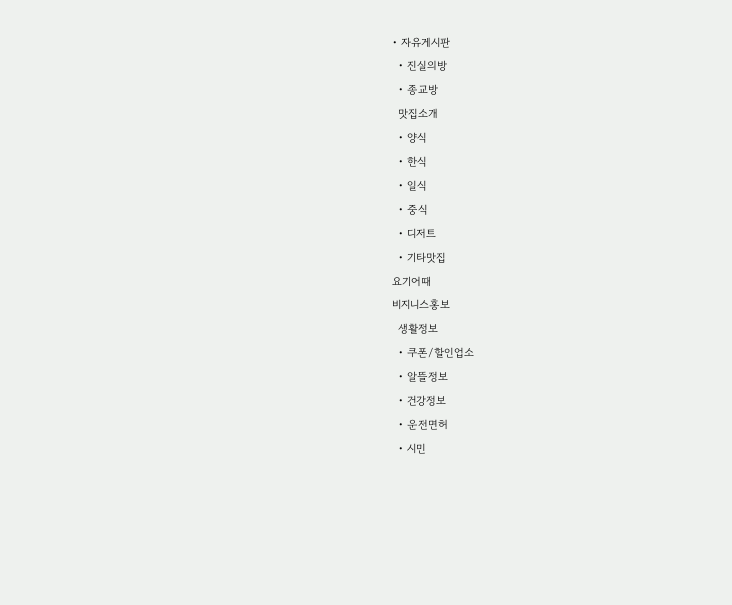• 자유게시판
  • 진실의방
  • 종교방
  맛집소개
  • 양식
  • 한식
  • 일식
  • 중식
  • 디저트
  • 기타맛집
요기어때
비지니스홍보
  생활정보
  • 쿠폰/할인업소
  • 알뜰정보
  • 건강정보
  • 운전면허
  • 시민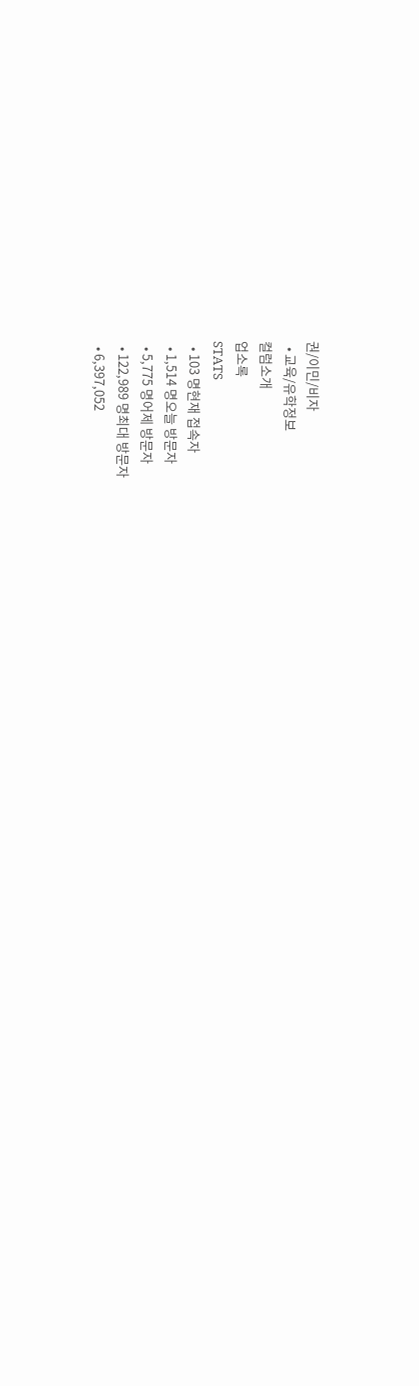권/이민/비자
  • 교육/유학정보
컬럼소개
업소록
STATS
  • 103 명현재 접속자
  • 1,514 명오늘 방문자
  • 5,775 명어제 방문자
  • 122,989 명최대 방문자
  • 6,397,052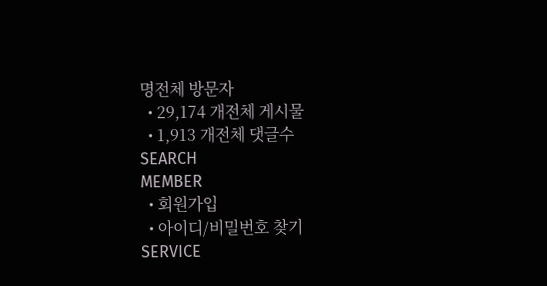명전체 방문자
  • 29,174 개전체 게시물
  • 1,913 개전체 댓글수
SEARCH
MEMBER
  • 회원가입
  • 아이디/비밀번호 찾기
SERVICE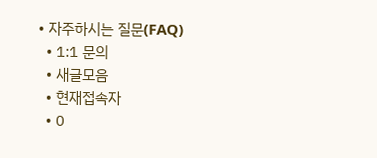• 자주하시는 질문(FAQ)
  • 1:1 문의
  • 새글모음
  • 현재접속자
  • 0